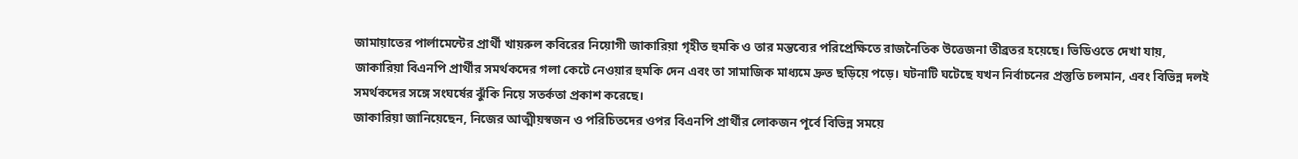জামায়াতের পার্লামেন্টের প্রার্থী খায়রুল কবিরের নিয়োগী জাকারিয়া গৃহীত হুমকি ও তার মন্তব্যের পরিপ্রেক্ষিতে রাজনৈতিক উত্তেজনা তীব্রতর হয়েছে। ভিডিওতে দেখা যায়, জাকারিয়া বিএনপি প্রার্থীর সমর্থকদের গলা কেটে নেওয়ার হুমকি দেন এবং তা সামাজিক মাধ্যমে দ্রুত ছড়িয়ে পড়ে। ঘটনাটি ঘটেছে যখন নির্বাচনের প্রস্তুতি চলমান, এবং বিভিন্ন দলই সমর্থকদের সঙ্গে সংঘর্ষের ঝুঁকি নিয়ে সতর্কতা প্রকাশ করেছে।
জাকারিয়া জানিয়েছেন, নিজের আত্মীয়স্বজন ও পরিচিতদের ওপর বিএনপি প্রার্থীর লোকজন পূর্বে বিভিন্ন সময়ে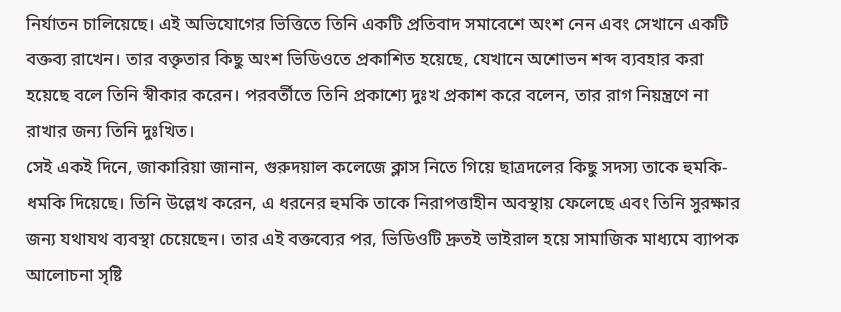নির্যাতন চালিয়েছে। এই অভিযোগের ভিত্তিতে তিনি একটি প্রতিবাদ সমাবেশে অংশ নেন এবং সেখানে একটি বক্তব্য রাখেন। তার বক্তৃতার কিছু অংশ ভিডিওতে প্রকাশিত হয়েছে, যেখানে অশোভন শব্দ ব্যবহার করা হয়েছে বলে তিনি স্বীকার করেন। পরবর্তীতে তিনি প্রকাশ্যে দুঃখ প্রকাশ করে বলেন, তার রাগ নিয়ন্ত্রণে না রাখার জন্য তিনি দুঃখিত।
সেই একই দিনে, জাকারিয়া জানান, গুরুদয়াল কলেজে ক্লাস নিতে গিয়ে ছাত্রদলের কিছু সদস্য তাকে হুমকি-ধমকি দিয়েছে। তিনি উল্লেখ করেন, এ ধরনের হুমকি তাকে নিরাপত্তাহীন অবস্থায় ফেলেছে এবং তিনি সুরক্ষার জন্য যথাযথ ব্যবস্থা চেয়েছেন। তার এই বক্তব্যের পর, ভিডিওটি দ্রুতই ভাইরাল হয়ে সামাজিক মাধ্যমে ব্যাপক আলোচনা সৃষ্টি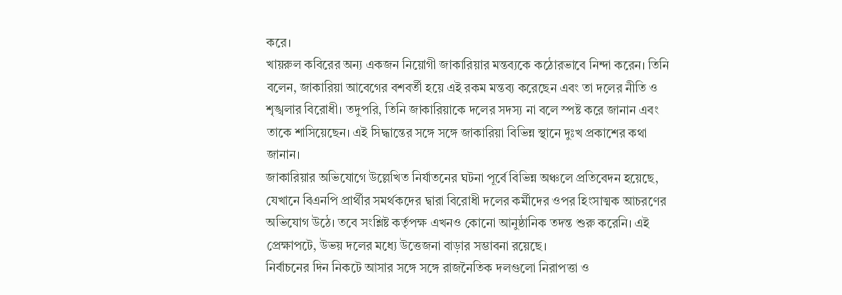করে।
খায়রুল কবিরের অন্য একজন নিয়োগী জাকারিয়ার মন্তব্যকে কঠোরভাবে নিন্দা করেন। তিনি বলেন, জাকারিয়া আবেগের বশবর্তী হয়ে এই রকম মন্তব্য করেছেন এবং তা দলের নীতি ও শৃঙ্খলার বিরোধী। তদুপরি, তিনি জাকারিয়াকে দলের সদস্য না বলে স্পষ্ট করে জানান এবং তাকে শাসিয়েছেন। এই সিদ্ধান্তের সঙ্গে সঙ্গে জাকারিয়া বিভিন্ন স্থানে দুঃখ প্রকাশের কথা জানান।
জাকারিয়ার অভিযোগে উল্লেখিত নির্যাতনের ঘটনা পূর্বে বিভিন্ন অঞ্চলে প্রতিবেদন হয়েছে, যেখানে বিএনপি প্রার্থীর সমর্থকদের দ্বারা বিরোধী দলের কর্মীদের ওপর হিংসাত্মক আচরণের অভিযোগ উঠে। তবে সংশ্লিষ্ট কর্তৃপক্ষ এখনও কোনো আনুষ্ঠানিক তদন্ত শুরু করেনি। এই প্রেক্ষাপটে, উভয় দলের মধ্যে উত্তেজনা বাড়ার সম্ভাবনা রয়েছে।
নির্বাচনের দিন নিকটে আসার সঙ্গে সঙ্গে রাজনৈতিক দলগুলো নিরাপত্তা ও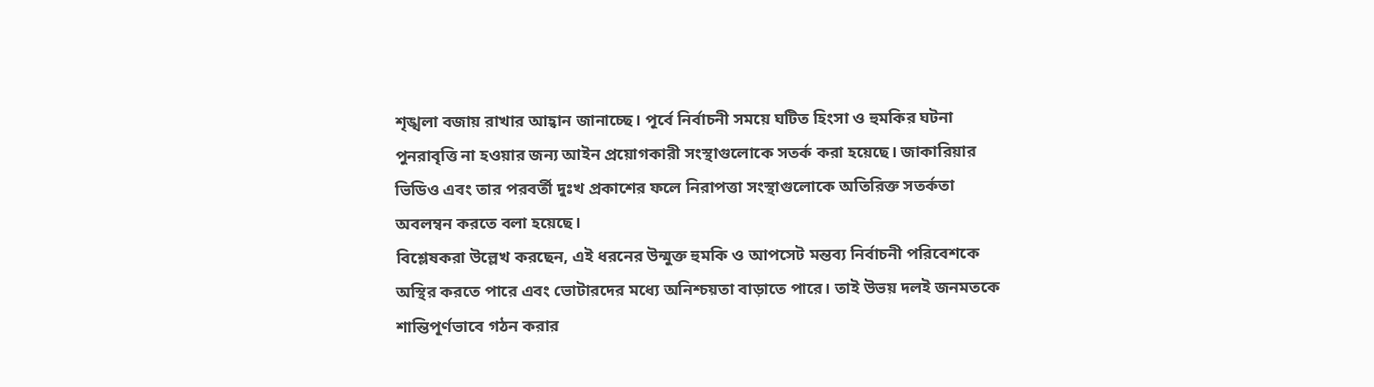শৃঙ্খলা বজায় রাখার আহ্বান জানাচ্ছে। পূর্বে নির্বাচনী সময়ে ঘটিত হিংসা ও হুমকির ঘটনা পুনরাবৃত্তি না হওয়ার জন্য আইন প্রয়োগকারী সংস্থাগুলোকে সতর্ক করা হয়েছে। জাকারিয়ার ভিডিও এবং তার পরবর্তী দুঃখ প্রকাশের ফলে নিরাপত্তা সংস্থাগুলোকে অতিরিক্ত সতর্কতা অবলম্বন করতে বলা হয়েছে।
বিশ্লেষকরা উল্লেখ করছেন, এই ধরনের উন্মুক্ত হুমকি ও আপসেট মন্তব্য নির্বাচনী পরিবেশকে অস্থির করতে পারে এবং ভোটারদের মধ্যে অনিশ্চয়তা বাড়াতে পারে। তাই উভয় দলই জনমতকে শান্তিপূর্ণভাবে গঠন করার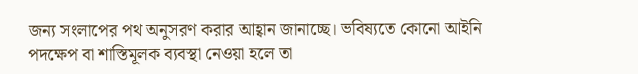জন্য সংলাপের পথ অনুসরণ করার আহ্বান জানাচ্ছে। ভবিষ্যতে কোনো আইনি পদক্ষেপ বা শাস্তিমূলক ব্যবস্থা নেওয়া হলে তা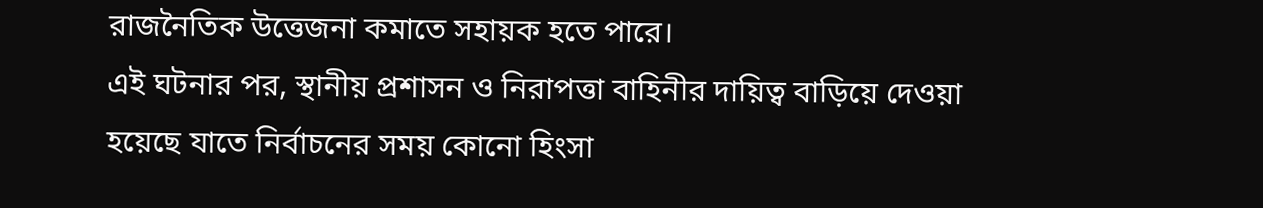রাজনৈতিক উত্তেজনা কমাতে সহায়ক হতে পারে।
এই ঘটনার পর, স্থানীয় প্রশাসন ও নিরাপত্তা বাহিনীর দায়িত্ব বাড়িয়ে দেওয়া হয়েছে যাতে নির্বাচনের সময় কোনো হিংসা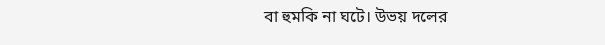বা হুমকি না ঘটে। উভয় দলের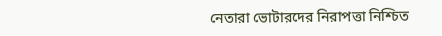নেতারা ভোটারদের নিরাপত্তা নিশ্চিত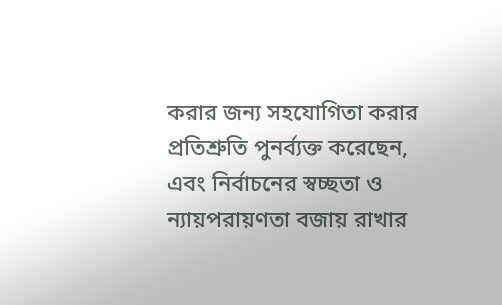করার জন্য সহযোগিতা করার প্রতিশ্রুতি পুনর্ব্যক্ত করেছেন, এবং নির্বাচনের স্বচ্ছতা ও ন্যায়পরায়ণতা বজায় রাখার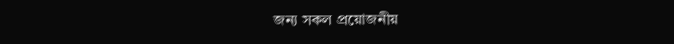জন্য সকল প্রয়োজনীয়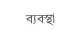ব্যবস্থা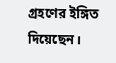গ্রহণের ইঙ্গিত দিয়েছেন।